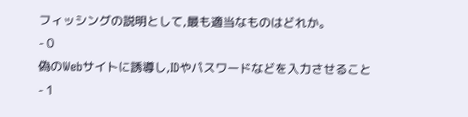フィッシングの説明として,最も適当なものはどれか。
- 0
偽のWebサイトに誘導し,IDやパスワードなどを入力させること
- 1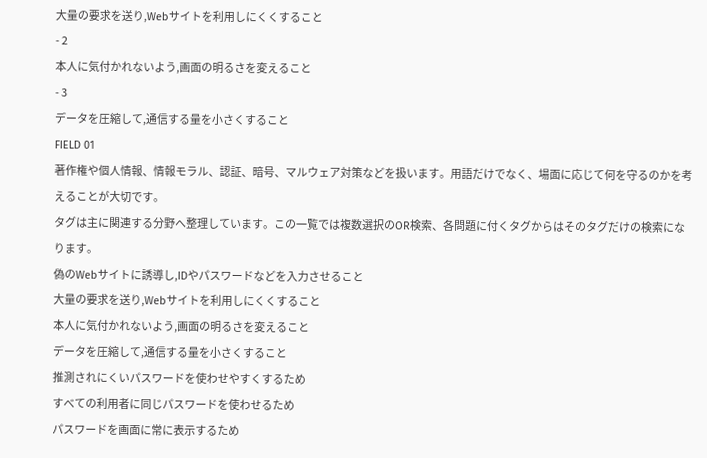大量の要求を送り,Webサイトを利用しにくくすること
- 2
本人に気付かれないよう,画面の明るさを変えること
- 3
データを圧縮して,通信する量を小さくすること
FIELD 01
著作権や個人情報、情報モラル、認証、暗号、マルウェア対策などを扱います。用語だけでなく、場面に応じて何を守るのかを考えることが大切です。
タグは主に関連する分野へ整理しています。この一覧では複数選択のOR検索、各問題に付くタグからはそのタグだけの検索になります。
偽のWebサイトに誘導し,IDやパスワードなどを入力させること
大量の要求を送り,Webサイトを利用しにくくすること
本人に気付かれないよう,画面の明るさを変えること
データを圧縮して,通信する量を小さくすること
推測されにくいパスワードを使わせやすくするため
すべての利用者に同じパスワードを使わせるため
パスワードを画面に常に表示するため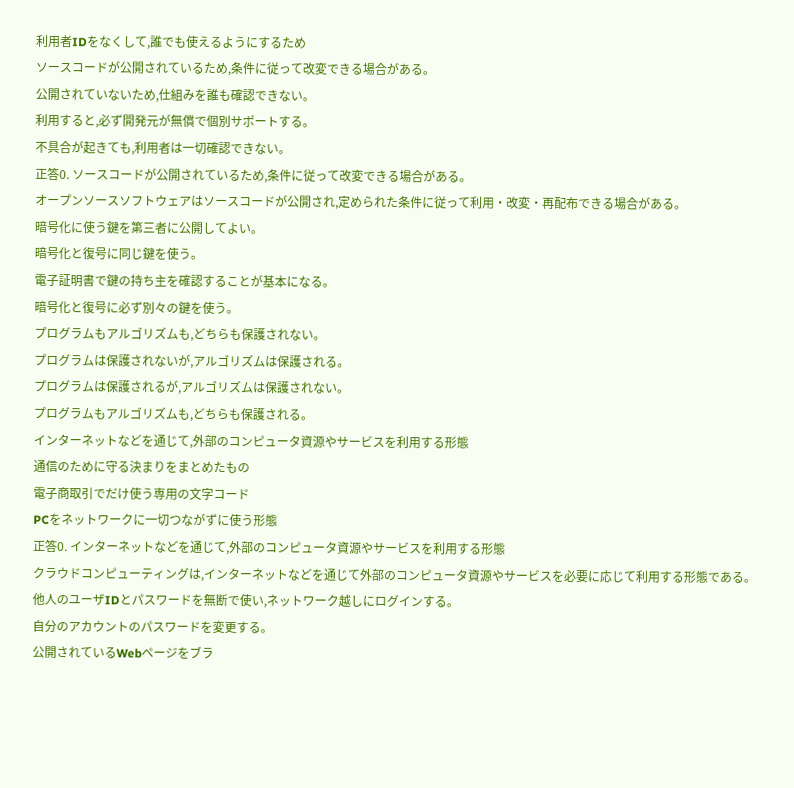利用者IDをなくして,誰でも使えるようにするため
ソースコードが公開されているため,条件に従って改変できる場合がある。
公開されていないため,仕組みを誰も確認できない。
利用すると,必ず開発元が無償で個別サポートする。
不具合が起きても,利用者は一切確認できない。
正答0. ソースコードが公開されているため,条件に従って改変できる場合がある。
オープンソースソフトウェアはソースコードが公開され,定められた条件に従って利用・改変・再配布できる場合がある。
暗号化に使う鍵を第三者に公開してよい。
暗号化と復号に同じ鍵を使う。
電子証明書で鍵の持ち主を確認することが基本になる。
暗号化と復号に必ず別々の鍵を使う。
プログラムもアルゴリズムも,どちらも保護されない。
プログラムは保護されないが,アルゴリズムは保護される。
プログラムは保護されるが,アルゴリズムは保護されない。
プログラムもアルゴリズムも,どちらも保護される。
インターネットなどを通じて,外部のコンピュータ資源やサービスを利用する形態
通信のために守る決まりをまとめたもの
電子商取引でだけ使う専用の文字コード
PCをネットワークに一切つながずに使う形態
正答0. インターネットなどを通じて,外部のコンピュータ資源やサービスを利用する形態
クラウドコンピューティングは,インターネットなどを通じて外部のコンピュータ資源やサービスを必要に応じて利用する形態である。
他人のユーザIDとパスワードを無断で使い,ネットワーク越しにログインする。
自分のアカウントのパスワードを変更する。
公開されているWebページをブラ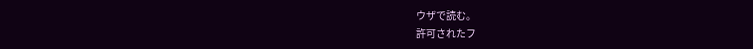ウザで読む。
許可されたフ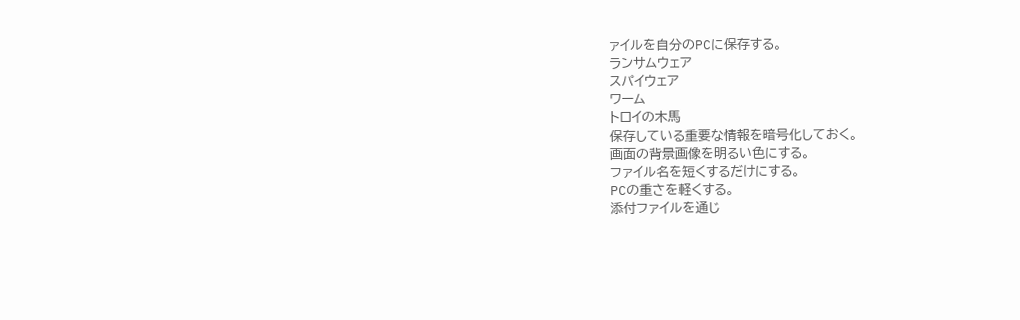ァイルを自分のPCに保存する。
ランサムウェア
スパイウェア
ワーム
トロイの木馬
保存している重要な情報を暗号化しておく。
画面の背景画像を明るい色にする。
ファイル名を短くするだけにする。
PCの重さを軽くする。
添付ファイルを通じ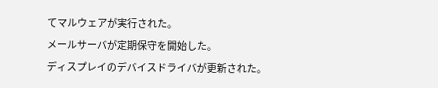てマルウェアが実行された。
メールサーバが定期保守を開始した。
ディスプレイのデバイスドライバが更新された。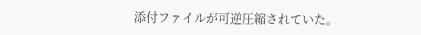添付ファイルが可逆圧縮されていた。